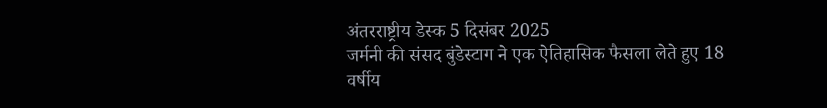अंतरराष्ट्रीय डेस्क 5 दिसंबर 2025
जर्मनी की संसद बुंडेस्टाग ने एक ऐतिहासिक फैसला लेते हुए 18 वर्षीय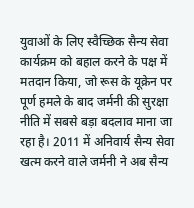युवाओं के लिए स्वैच्छिक सैन्य सेवा कार्यक्रम को बहाल करने के पक्ष में मतदान किया, जो रूस के यूक्रेन पर पूर्ण हमले के बाद जर्मनी की सुरक्षा नीति में सबसे बड़ा बदलाव माना जा रहा है। 2011 में अनिवार्य सैन्य सेवा खत्म करने वाले जर्मनी ने अब सैन्य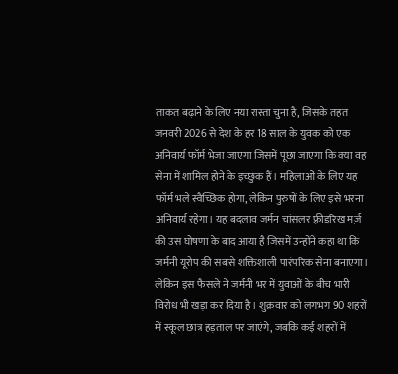ताकत बढ़ाने के लिए नया रास्ता चुना है, जिसके तहत जनवरी 2026 से देश के हर 18 साल के युवक को एक अनिवार्य फॉर्म भेजा जाएगा जिसमें पूछा जाएगा कि क्या वह सेना में शामिल होने के इच्छुक हैं। महिलाओं के लिए यह फॉर्म भले स्वैच्छिक होगा, लेकिन पुरुषों के लिए इसे भरना अनिवार्य रहेगा। यह बदलाव जर्मन चांसलर फ़्रीडरिख मर्ज़ की उस घोषणा के बाद आया है जिसमें उन्होंने कहा था कि जर्मनी यूरोप की सबसे शक्तिशाली पारंपरिक सेना बनाएगा।
लेकिन इस फैसले ने जर्मनी भर में युवाओं के बीच भारी विरोध भी खड़ा कर दिया है। शुक्रवार को लगभग 90 शहरों में स्कूल छात्र हड़ताल पर जाएंगे, जबकि कई शहरों में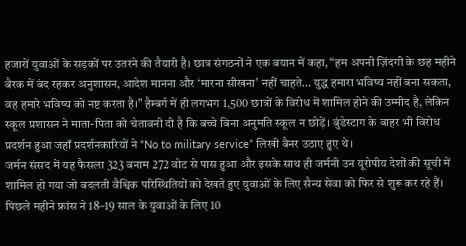हजारों युवाओं के सड़कों पर उतरने की तैयारी है। छात्र संगठनों ने एक बयान में कहा, “हम अपनी ज़िंदगी के छह महीने बैरक में बंद रहकर अनुशासन, आदेश मानना और ‘मारना सीखना’ नहीं चाहते… युद्ध हमारा भविष्य नहीं बना सकता, वह हमारे भविष्य को नष्ट करता है।” हैम्बर्ग में ही लगभग 1,500 छात्रों के विरोध में शामिल होने की उम्मीद है, लेकिन स्कूल प्रशासन ने माता-पिता को चेतावनी दी है कि बच्चे बिना अनुमति स्कूल न छोड़ें। बुंडेस्टाग के बाहर भी विरोध प्रदर्शन हुआ जहाँ प्रदर्शनकारियों ने “No to military service” लिखी बैनर उठाए हुए थे।
जर्मन संसद में यह फैसला 323 बनाम 272 वोट से पास हुआ और इसके साथ ही जर्मनी उन यूरोपीय देशों की सूची में शामिल हो गया जो बदलती वैश्विक परिस्थितियों को देखते हुए युवाओं के लिए सैन्य सेवा को फिर से शुरू कर रहे हैं। पिछले महीने फ्रांस ने 18–19 साल के युवाओं के लिए 10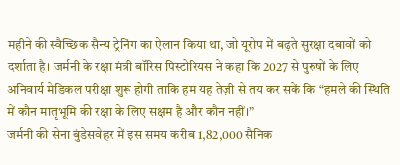महीने की स्वैच्छिक सैन्य ट्रेनिंग का ऐलान किया था, जो यूरोप में बढ़ते सुरक्षा दबावों को दर्शाता है। जर्मनी के रक्षा मंत्री बॉरिस पिस्टोरियस ने कहा कि 2027 से पुरुषों के लिए अनिवार्य मेडिकल परीक्षा शुरू होगी ताकि हम यह तेज़ी से तय कर सकें कि “हमले की स्थिति में कौन मातृभूमि की रक्षा के लिए सक्षम है और कौन नहीं।”
जर्मनी की सेना बुंडेसवेहर में इस समय करीब 1,82,000 सैनिक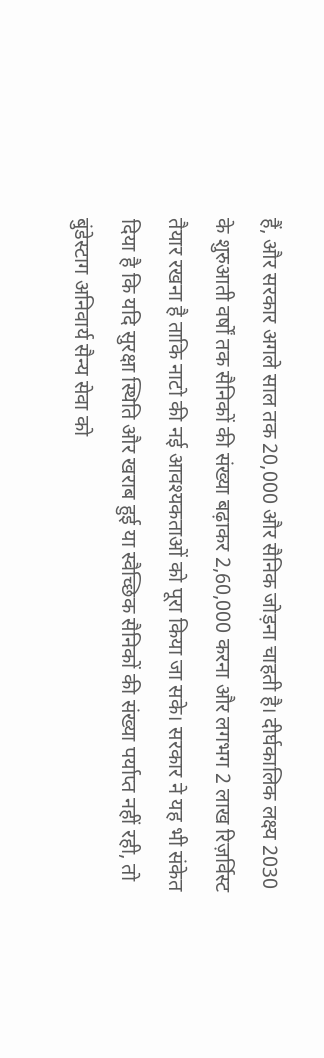हैं, और सरकार अगले साल तक 20,000 और सैनिक जोड़ना चाहती है। दीर्घकालिक लक्ष्य 2030 के शुरुआती वर्षों तक सैनिकों की संख्या बढ़ाकर 2,60,000 करना और लगभग 2 लाख रिज़र्विस्ट तैयार रखना है ताकि नाटो की नई आवश्यकताओं को पूरा किया जा सके। सरकार ने यह भी संकेत दिया है कि यदि सुरक्षा स्थिति और खराब हुई या स्वैच्छिक सैनिकों की संख्या पर्याप्त नहीं रही, तो बुंडेस्टाग अनिवार्य सैन्य सेवा को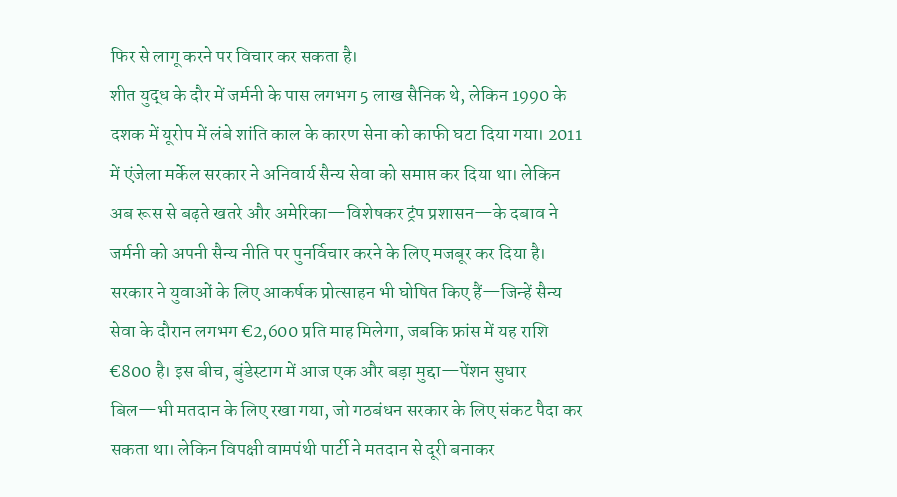फिर से लागू करने पर विचार कर सकता है।
शीत युद्ध के दौर में जर्मनी के पास लगभग 5 लाख सैनिक थे, लेकिन 1990 के दशक में यूरोप में लंबे शांति काल के कारण सेना को काफी घटा दिया गया। 2011 में एंजेला मर्केल सरकार ने अनिवार्य सैन्य सेवा को समाप्त कर दिया था। लेकिन अब रूस से बढ़ते खतरे और अमेरिका—विशेषकर ट्रंप प्रशासन—के दबाव ने जर्मनी को अपनी सैन्य नीति पर पुनर्विचार करने के लिए मजबूर कर दिया है।
सरकार ने युवाओं के लिए आकर्षक प्रोत्साहन भी घोषित किए हैं—जिन्हें सैन्य सेवा के दौरान लगभग €2,600 प्रति माह मिलेगा, जबकि फ्रांस में यह राशि €800 है। इस बीच, बुंडेस्टाग में आज एक और बड़ा मुद्दा—पेंशन सुधार बिल—भी मतदान के लिए रखा गया, जो गठबंधन सरकार के लिए संकट पैदा कर सकता था। लेकिन विपक्षी वामपंथी पार्टी ने मतदान से दूरी बनाकर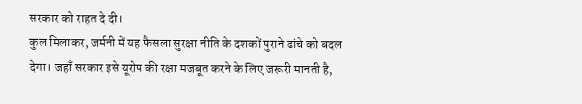सरकार को राहत दे दी।
कुल मिलाकर, जर्मनी में यह फैसला सुरक्षा नीति के दशकों पुराने ढांचे को बदल देगा। जहाँ सरकार इसे यूरोप की रक्षा मजबूत करने के लिए जरूरी मानती है,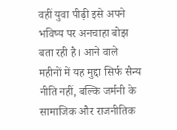वहीं युवा पीढ़ी इसे अपने भविष्य पर अनचाहा बोझ बता रही है। आने वाले महीनों में यह मुद्दा सिर्फ सैन्य नीति नहीं, बल्कि जर्मनी के सामाजिक और राजनीतिक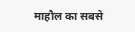माहौल का सबसे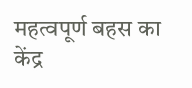महत्वपूर्ण बहस का केंद्र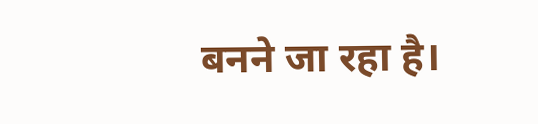बनने जा रहा है।